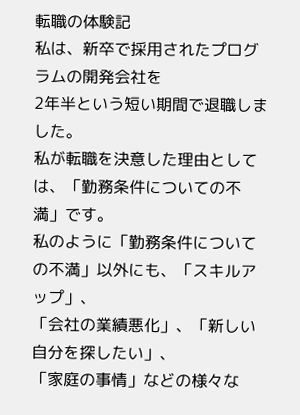転職の体験記
私は、新卒で採用されたプログラムの開発会社を
2年半という短い期間で退職しました。
私が転職を決意した理由としては、「勤務条件についての不満」です。
私のように「勤務条件についての不満」以外にも、「スキルアップ」、
「会社の業績悪化」、「新しい自分を探したい」、
「家庭の事情」などの様々な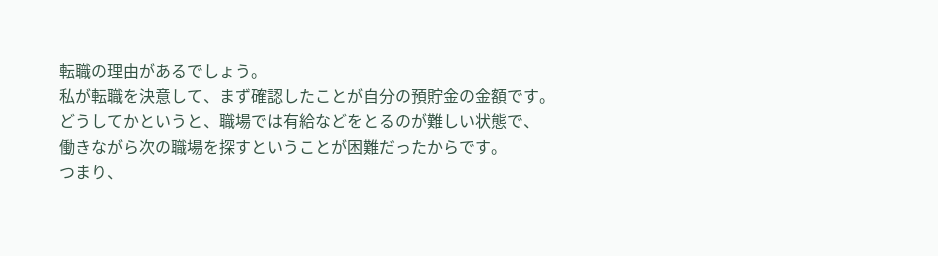転職の理由があるでしょう。
私が転職を決意して、まず確認したことが自分の預貯金の金額です。
どうしてかというと、職場では有給などをとるのが難しい状態で、
働きながら次の職場を探すということが困難だったからです。
つまり、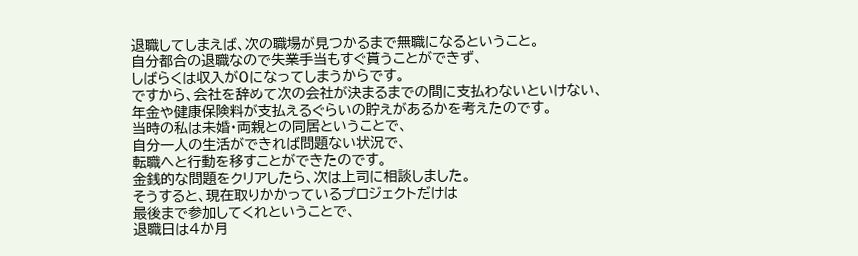退職してしまえば、次の職場が見つかるまで無職になるということ。
自分都合の退職なので失業手当もすぐ貰うことができず、
しばらくは収入が0になってしまうからです。
ですから、会社を辞めて次の会社が決まるまでの間に支払わないといけない、
年金や健康保険料が支払えるぐらいの貯えがあるかを考えたのです。
当時の私は未婚・両親との同居ということで、
自分一人の生活ができれば問題ない状況で、
転職へと行動を移すことができたのです。
金銭的な問題をクリアしたら、次は上司に相談しました。
そうすると、現在取りかかっているプロジェクトだけは
最後まで参加してくれということで、
退職日は4か月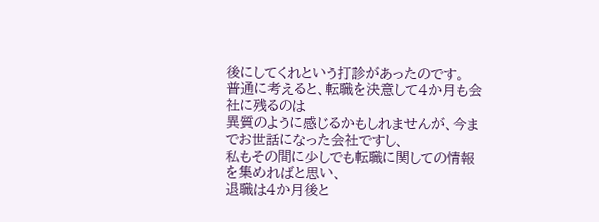後にしてくれという打診があったのです。
普通に考えると、転職を決意して4か月も会社に残るのは
異質のように感じるかもしれませんが、今までお世話になった会社ですし、
私もその間に少しでも転職に関しての情報を集めればと思い、
退職は4か月後と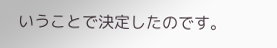いうことで決定したのです。